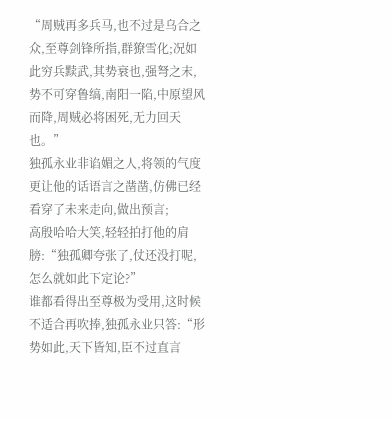“周贼再多兵马,也不过是乌合之众,至尊剑锋所指,群獠雪化;况如此穷兵黩武,其势衰也,强弩之末,势不可穿鲁缟,南阳一陷,中原望风而降,周贼必将困死,无力回天也。”
独孤永业非谄媚之人,将领的气度更让他的话语言之凿凿,仿佛已经看穿了未来走向,做出预言;
高殷哈哈大笑,轻轻拍打他的肩膀:“独孤卿夸张了,仗还没打呢,怎么就如此下定论?”
谁都看得出至尊极为受用,这时候不适合再吹捧,独孤永业只答:“形势如此,天下皆知,臣不过直言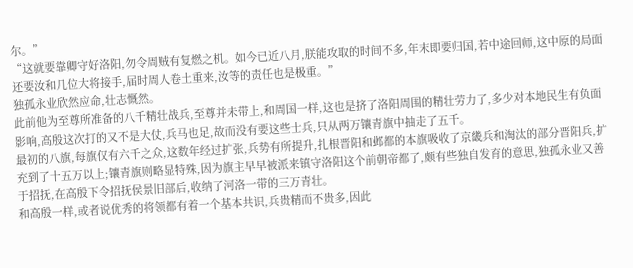尔。”
“这就要靠卿守好洛阳,勿令周贼有复燃之机。如今已近八月,朕能攻取的时间不多,年末即要归国,若中途回师,这中原的局面还要汝和几位大将接手,届时周人卷土重来,汝等的责任也是极重。”
独孤永业欣然应命,壮志慨然。
此前他为至尊所准备的八千精壮战兵,至尊并未带上,和周国一样,这也是挤了洛阳周围的精壮劳力了,多少对本地民生有负面影响,高殷这次打的又不是大仗,兵马也足,故而没有要这些士兵,只从两万镶青旗中抽走了五千。
最初的八旗,每旗仅有六千之众,这数年经过扩张,兵势有所提升,扎根晋阳和邺都的本旗吸收了京畿兵和淘汰的部分晋阳兵,扩充到了十五万以上;镶青旗则略显特殊,因为旗主早早被派来镇守洛阳这个前朝帝都了,颇有些独自发育的意思,独孤永业又善于招抚,在高殷下令招抚侯景旧部后,收纳了河洛一带的三万青壮。
和高殷一样,或者说优秀的将领都有着一个基本共识,兵贵精而不贵多,因此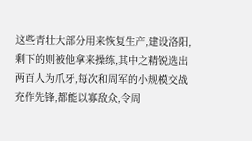这些青壮大部分用来恢复生产,建设洛阳,剩下的则被他拿来操练,其中之精锐选出两百人为爪牙,每次和周军的小规模交战充作先锋,都能以寡敌众,令周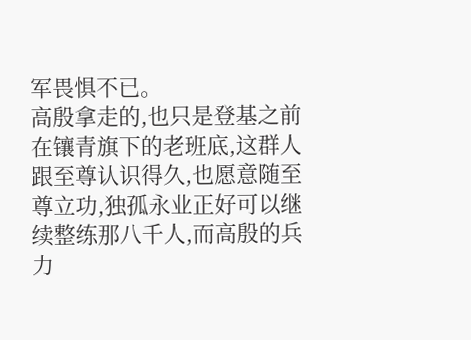军畏惧不已。
高殷拿走的,也只是登基之前在镶青旗下的老班底,这群人跟至尊认识得久,也愿意随至尊立功,独孤永业正好可以继续整练那八千人,而高殷的兵力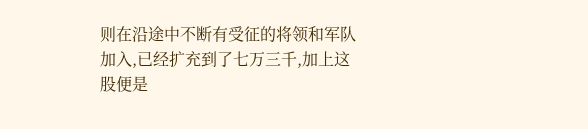则在沿途中不断有受征的将领和军队加入,已经扩充到了七万三千,加上这股便是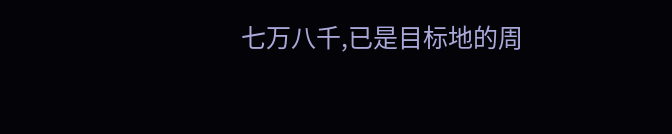七万八千,已是目标地的周